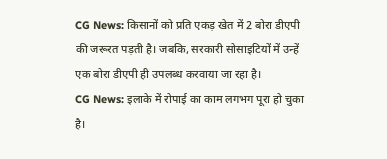CG News: किसानों को प्रति एकड़ खेत में 2 बोरा डीएपी की जरूरत पड़ती है। जबकि, सरकारी सोसाइटियों में उन्हें एक बोरा डीएपी ही उपलब्ध करवाया जा रहा है।
CG News: इलाके में रोपाई का काम लगभग पूरा हो चुका है।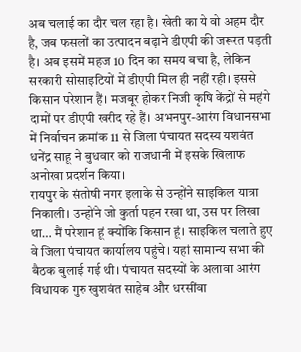अब चलाई का दौर चल रहा है। खेती का ये वो अहम दौर है, जब फसलों का उत्पादन बढ़ाने डीएपी की जरूरत पड़ती है। अब इसमें महज 10 दिन का समय बचा है, लेकिन सरकारी सोसाइटियों में डीएपी मिल ही नहीं रही। इससे किसान परेशान हैं। मजबूर होकर निजी कृषि केंद्रों से महंगे दामों पर डीएपी खरीद रहे हैं। अभनपुर-आरंग विधानसभा में निर्वाचन क्रमांक 11 से जिला पंचायत सदस्य यशवंत धनेंद्र साहू ने बुधवार को राजधानी में इसके खिलाफ अनोखा प्रदर्शन किया।
रायपुर के संतोषी नगर इलाके से उन्होंने साइकिल यात्रा निकाली। उन्होंने जो कुर्ता पहन रखा था, उस पर लिखा था… मैं परेशान हूं क्योंकि किसान हूं। साइकिल चलाते हुए वे जिला पंचायत कार्यालय पहुंचे। यहां सामान्य सभा की बैठक बुलाई गई थी। पंचायत सदस्यों के अलावा आरंग विधायक गुरु खुशवंत साहेब और धरसींवा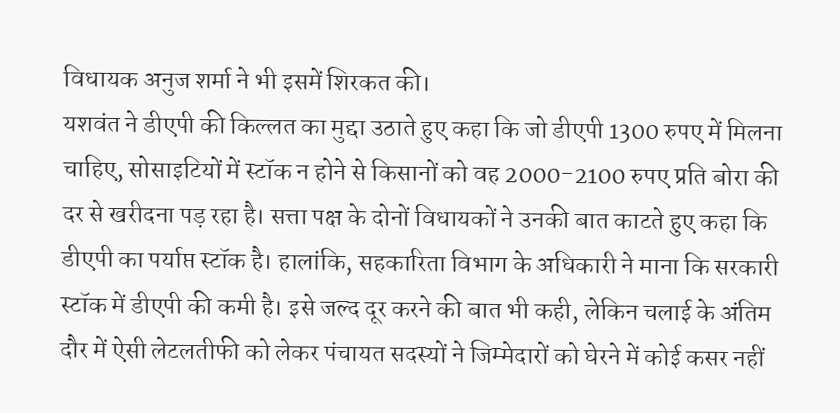विधायक अनुज शर्मा ने भी इसमें शिरकत की।
यशवंत ने डीएपी की किल्लत का मुद्दा उठाते हुए कहा कि जो डीएपी 1300 रुपए में मिलना चाहिए, सोसाइटियों में स्टॉक न होने से किसानों को वह 2000-2100 रुपए प्रति बोरा की दर से खरीदना पड़ रहा है। सत्ता पक्ष के दोनों विधायकों ने उनकी बात काटते हुए कहा कि डीएपी का पर्याप्त स्टॉक है। हालांकि, सहकारिता विभाग के अधिकारी ने माना कि सरकारी स्टॉक में डीएपी की कमी है। इसे जल्द दूर करने की बात भी कही, लेकिन चलाई के अंतिम दौर में ऐसी लेटलतीफी को लेकर पंचायत सदस्यों ने जिम्मेदारों को घेरने में कोई कसर नहीं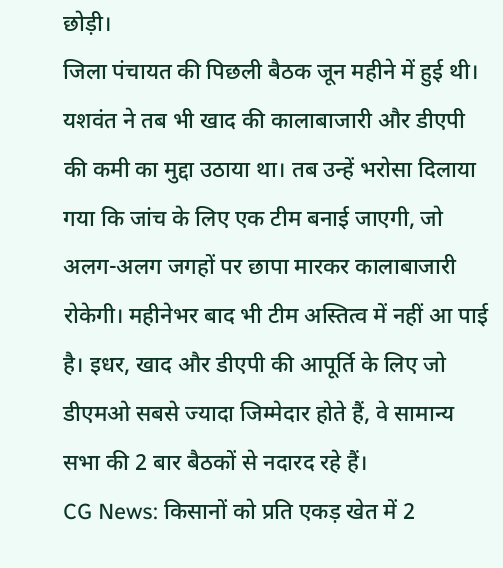छोड़ी।
जिला पंचायत की पिछली बैठक जून महीने में हुई थी। यशवंत ने तब भी खाद की कालाबाजारी और डीएपी की कमी का मुद्दा उठाया था। तब उन्हें भरोसा दिलाया गया कि जांच के लिए एक टीम बनाई जाएगी, जो अलग-अलग जगहों पर छापा मारकर कालाबाजारी रोकेगी। महीनेभर बाद भी टीम अस्तित्व में नहीं आ पाई है। इधर, खाद और डीएपी की आपूर्ति के लिए जो डीएमओ सबसे ज्यादा जिम्मेदार होते हैं, वे सामान्य सभा की 2 बार बैठकों से नदारद रहे हैं।
CG News: किसानों को प्रति एकड़ खेत में 2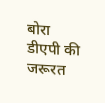बोरा डीएपी की जरूरत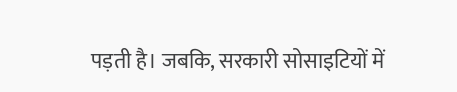पड़ती है। जबकि, सरकारी सोसाइटियों में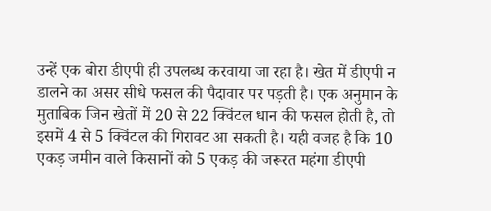उन्हें एक बोरा डीएपी ही उपलब्ध करवाया जा रहा है। खेत में डीएपी न डालने का असर सीधे फसल की पैदावार पर पड़ती है। एक अनुमान के मुताबिक जिन खेतों में 20 से 22 क्विंटल धान की फसल होती है, तो इसमें 4 से 5 क्विंटल की गिरावट आ सकती है। यही वजह है कि 10 एकड़ जमीन वाले किसानों को 5 एकड़ की जरूरत महंगा डीएपी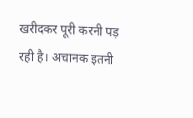खरीदकर पूरी करनी पड़ रही है। अचानक इतनी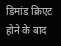डिमांड क्रिएट होने के बाद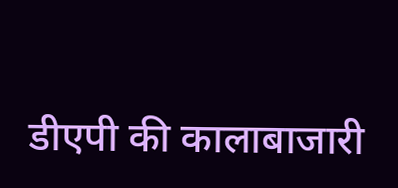डीएपी की कालाबाजारी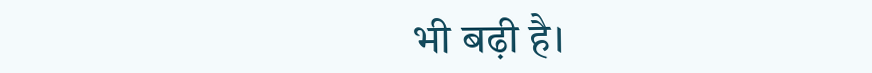भी बढ़ी है।